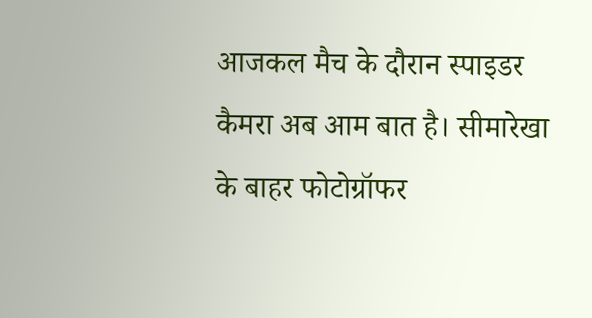आजकल मैच के दौरान स्पाइडर कैमरा अब आम बात है। सीमारेखा के बाहर फोटोग्रॉफर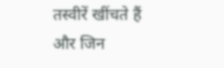तस्वीरें खींचते हैं और जिन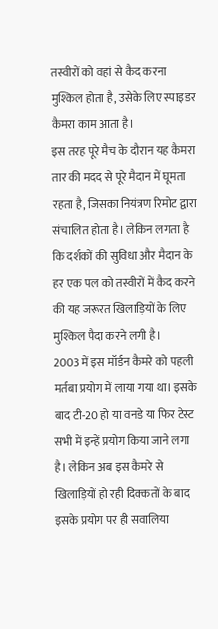तस्वीरों को वहां से कैद करना मुश्किल होता है, उसेके लिए स्पाइडर कैमरा काम आता है।
इस तरह पूरे मैच के दौरान यह कैमरा तार की मदद से पूरे मैदान में घूमता रहता है, जिसका नियंत्रण रिमोट द्वारा संचालित होता है। लेकिन लगता है कि दर्शकों की सुविधा और मैदान के हर एक पल को तस्वीरों में कैद करने की यह जरूरत खिलाड़ियों के लिए मुश्किल पैदा करने लगी है।
2003 में इस मॉर्डन कैमरे को पहली मर्तबा प्रयोग में लाया गया था। इसके बाद टी-20 हो या वनडे या फिर टेस्ट सभी में इन्हें प्रयोग किया जाने लगा है। लेकिन अब इस कैमरे से खिलाड़ियों हो रही दिक्कतों के बाद इसके प्रयोग पर ही सवालिया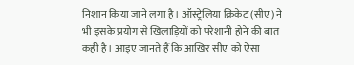निशान किया जाने लगा है। ऑस्ट्रेलिया क्रिकेट (सीए) ने भी इसके प्रयोग से खिलाड़ियों को परेशानी होने की बात कही है। आइए जानते हैं कि आखिर सीए को ऐसा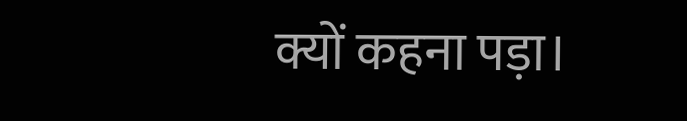क्यों कहना पड़ा।